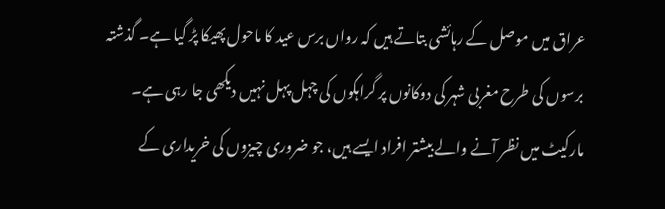عراق میں موصل کے رہائشی بتاتے ہیں کہ رواں برس عید کا ماحول پھیکا پڑ گیا ہے۔ گذشتہ برسوں کی طرح مغربی شہر کی دوکانوں پر گراہکوں کی چہل پہل نہیں دیکھی جا رہی ہے۔
مارکیٹ میں نظر آنے والے بیشتر افراد ایسے ہیں، جو ضروری چیزوں کی خریداری کے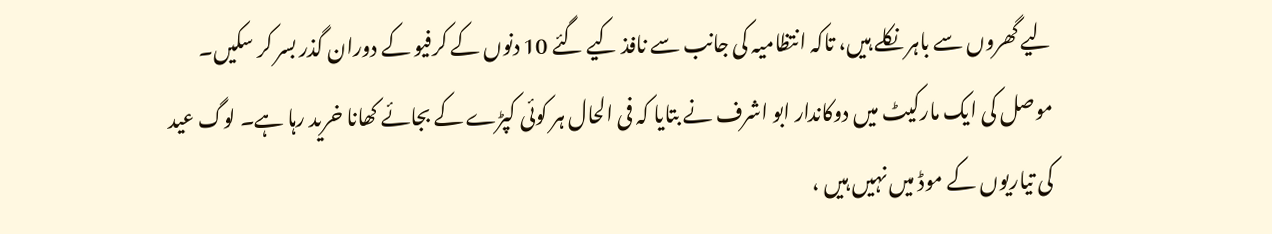لیے گھروں سے باہر نکلے ہیں، تاکہ انتظامیہ کی جانب سے نافذ کیے گئے 10 دنوں کے کرفیو کے دوران گذر بسر کر سکیں۔
موصل کی ایک مارکیٹ میں دوکاندار ابو اشرف نے بتایا کہ فی الحال ہر کوئی کپڑے کے بجائے کھانا خرید رہا ہے۔ لوگ عید کی تیاریوں کے موڈ میں نہیں ہیں ،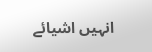انہیں اشیائے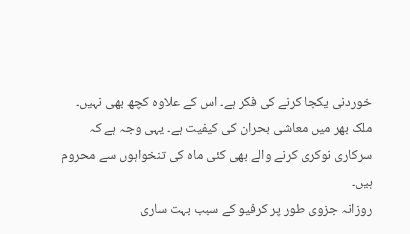خوردنی یکجا کرنے کی فکر ہے۔ اس کے علاوہ کچھ بھی نہیں۔
ملک بھر میں معاشی بحران کی کیفیت ہے۔ یہی وجہ ہے کہ سرکاری نوکری کرنے والے بھی کئی ماہ کی تنخواہوں سے محروم ہیں۔
روزانہ جزوی طور پر کرفیو کے سبب بہت ساری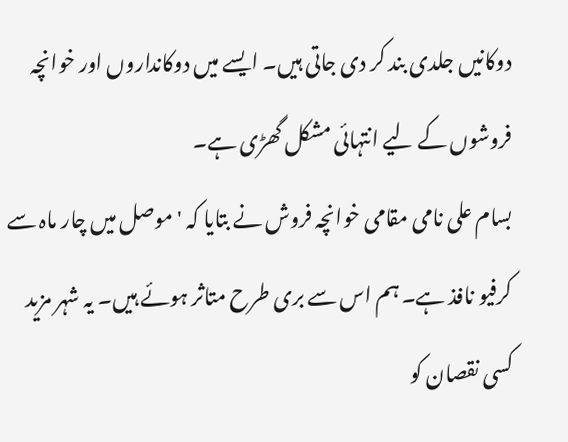دوکانیں جلدی بند کر دی جاتی ہیں۔ ایسے میں دوکانداروں اور خوانچہ فروشوں کے لیے انتہائی مشکل گھڑی ہے۔
بسام علی نامی مقامی خوانچہ فروش نے بتایا کہ 'موصل میں چار ماہ سے کرفیو نافذ ہے۔ ہم اس سے بری طرح متاثر ہوئے ہیں۔ یہ شہر مزید کسی نقصان کو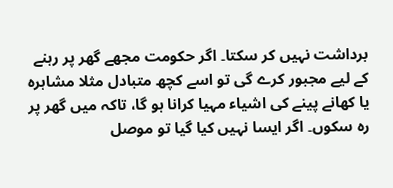برداشت نہیں کر سکتا۔ اگر حکومت مجھے گھر پر رہنے کے لیے مجبور کرے گی تو اسے کچھ متبادل مثلا مشاہرہ یا کھانے پینے کی اشیاء مہیا کرانا ہو گا، تاکہ میں گھر پر رہ سکوں۔ اگر ایسا نہیں کیا گیا تو موصل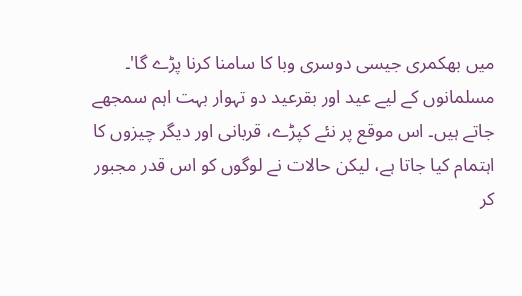میں بھکمری جیسی دوسری وبا کا سامنا کرنا پڑے گا'۔
مسلمانوں کے لیے عید اور بقرعید دو تہوار بہت اہم سمجھے جاتے ہیں۔ اس موقع پر نئے کپڑے، قربانی اور دیگر چیزوں کا اہتمام کیا جاتا ہے، لیکن حالات نے لوگوں کو اس قدر مجبور کر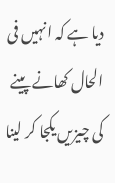دیا ہے کہ انہیں فی الحال کھانے پینے کی چیزیں یکجا کر لینا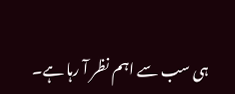ہی سب سے اہم نظر آ رہا ہے۔